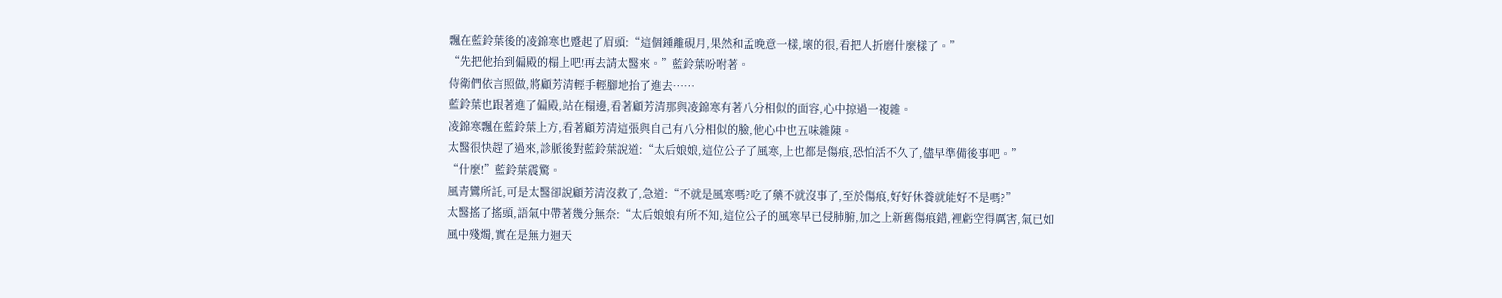飄在藍鈴葉後的凌錦寒也蹙起了眉頭:“這個鍾離硯月,果然和孟晚意一樣,壞的很,看把人折磨什麼樣了。”
“先把他抬到偏殿的榻上吧!再去請太醫來。”藍鈴葉吩咐著。
侍衛們依言照做,將顧芳清輕手輕腳地抬了進去……
藍鈴葉也跟著進了偏殿,站在榻邊,看著顧芳清那與凌錦寒有著八分相似的面容,心中掠過一複雜。
凌錦寒飄在藍鈴葉上方,看著顧芳清這張與自己有八分相似的臉,他心中也五味雜陳。
太醫很快趕了過來,診脈後對藍鈴葉說道:“太后娘娘,這位公子了風寒,上也都是傷痕,恐怕活不久了,儘早準備後事吧。”
“什麼!”藍鈴葉震驚。
風青鸞所託,可是太醫卻說顧芳清沒救了,急道:“不就是風寒嗎?吃了藥不就沒事了,至於傷痕,好好休養就能好不是嗎?”
太醫搖了搖頭,語氣中帶著幾分無奈:“太后娘娘有所不知,這位公子的風寒早已侵肺腑,加之上新舊傷痕錯,裡虧空得厲害,氣已如風中殘燭,實在是無力迴天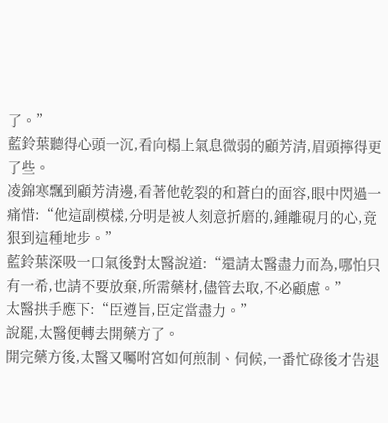了。”
藍鈴葉聽得心頭一沉,看向榻上氣息微弱的顧芳清,眉頭擰得更了些。
凌錦寒飄到顧芳清邊,看著他乾裂的和蒼白的面容,眼中閃過一痛惜:“他這副模樣,分明是被人刻意折磨的,鍾離硯月的心,竟狠到這種地步。”
藍鈴葉深吸一口氣後對太醫說道:“還請太醫盡力而為,哪怕只有一希,也請不要放棄,所需藥材,儘管去取,不必顧慮。”
太醫拱手應下:“臣遵旨,臣定當盡力。”
說罷,太醫便轉去開藥方了。
開完藥方後,太醫又囑咐宮如何煎制、伺候,一番忙碌後才告退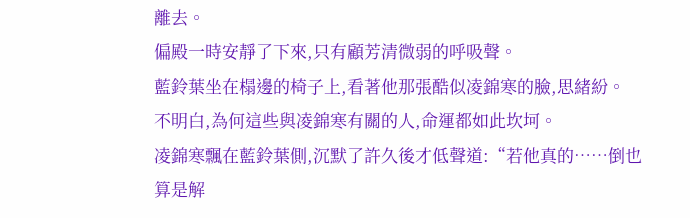離去。
偏殿一時安靜了下來,只有顧芳清微弱的呼吸聲。
藍鈴葉坐在榻邊的椅子上,看著他那張酷似凌錦寒的臉,思緒紛。
不明白,為何這些與凌錦寒有關的人,命運都如此坎坷。
凌錦寒飄在藍鈴葉側,沉默了許久後才低聲道:“若他真的……倒也算是解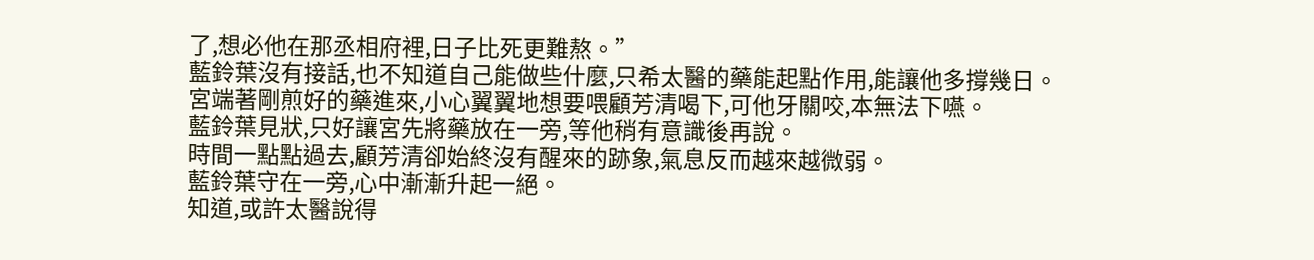了,想必他在那丞相府裡,日子比死更難熬。”
藍鈴葉沒有接話,也不知道自己能做些什麼,只希太醫的藥能起點作用,能讓他多撐幾日。
宮端著剛煎好的藥進來,小心翼翼地想要喂顧芳清喝下,可他牙關咬,本無法下嚥。
藍鈴葉見狀,只好讓宮先將藥放在一旁,等他稍有意識後再說。
時間一點點過去,顧芳清卻始終沒有醒來的跡象,氣息反而越來越微弱。
藍鈴葉守在一旁,心中漸漸升起一絕。
知道,或許太醫說得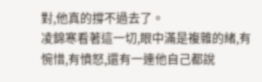對,他真的撐不過去了。
凌錦寒看著這一切,眼中滿是複雜的緒,有惋惜,有憤怒,還有一連他自己都說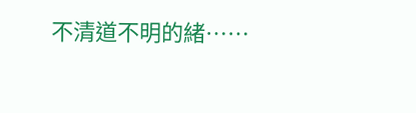不清道不明的緒……